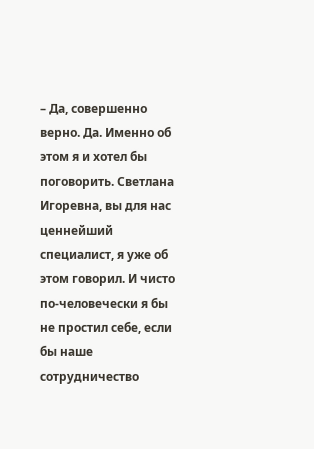– Да, совершенно верно. Да. Именно об этом я и хотел бы поговорить. Светлана Игоревна, вы для нас ценнейший специалист, я уже об этом говорил. И чисто по-человечески я бы не простил себе, если бы наше сотрудничество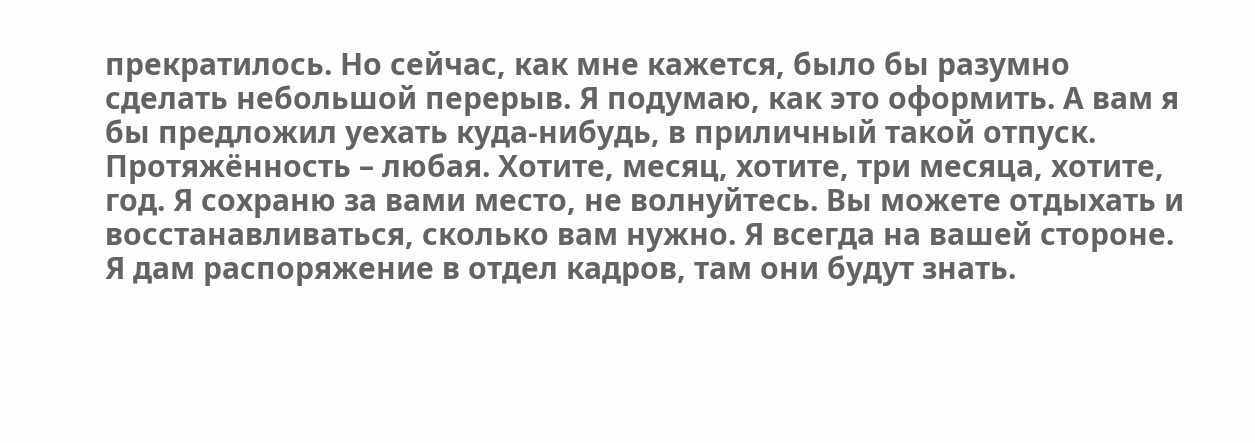прекратилось. Но сейчас, как мне кажется, было бы разумно сделать небольшой перерыв. Я подумаю, как это оформить. А вам я бы предложил уехать куда-нибудь, в приличный такой отпуск. Протяжённость – любая. Хотите, месяц, хотите, три месяца, хотите, год. Я сохраню за вами место, не волнуйтесь. Вы можете отдыхать и восстанавливаться, сколько вам нужно. Я всегда на вашей стороне. Я дам распоряжение в отдел кадров, там они будут знать.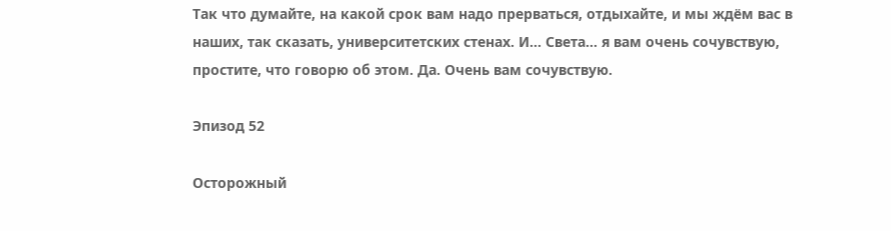Так что думайте, на какой срок вам надо прерваться, отдыхайте, и мы ждём вас в наших, так сказать, университетских стенах. И… Света… я вам очень сочувствую, простите, что говорю об этом. Да. Очень вам сочувствую.

Эпизод 52

Осторожный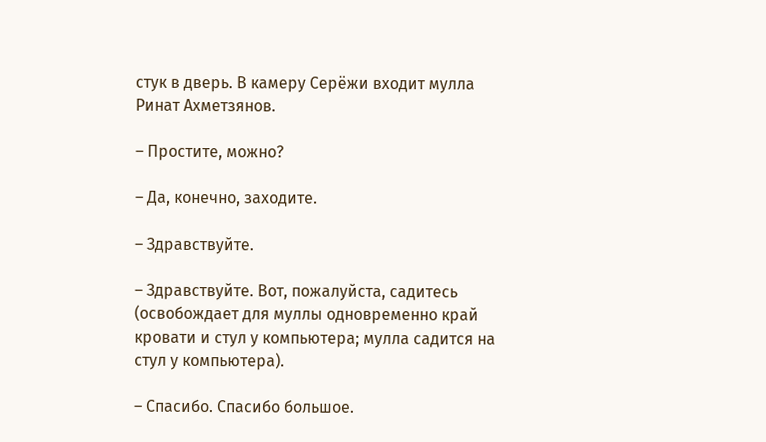стук в дверь. В камеру Серёжи входит мулла Ринат Ахметзянов.

– Простите, можно?

– Да, конечно, заходите.

– Здравствуйте.

– Здравствуйте. Вот, пожалуйста, садитесь (освобождает для муллы одновременно край кровати и стул у компьютера; мулла садится на стул у компьютера).

– Спасибо. Спасибо большое.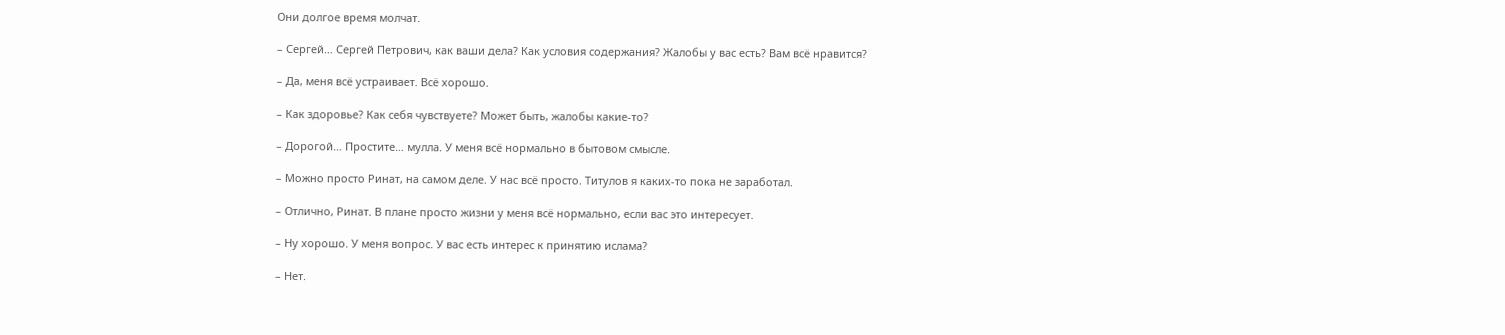Они долгое время молчат.

– Сергей… Сергей Петрович, как ваши дела? Как условия содержания? Жалобы у вас есть? Вам всё нравится?

– Да, меня всё устраивает. Всё хорошо.

– Как здоровье? Как себя чувствуете? Может быть, жалобы какие-то?

– Дорогой… Простите… мулла. У меня всё нормально в бытовом смысле.

– Можно просто Ринат, на самом деле. У нас всё просто. Титулов я каких-то пока не заработал.

– Отлично, Ринат. В плане просто жизни у меня всё нормально, если вас это интересует.

– Ну хорошо. У меня вопрос. У вас есть интерес к принятию ислама?

– Нет.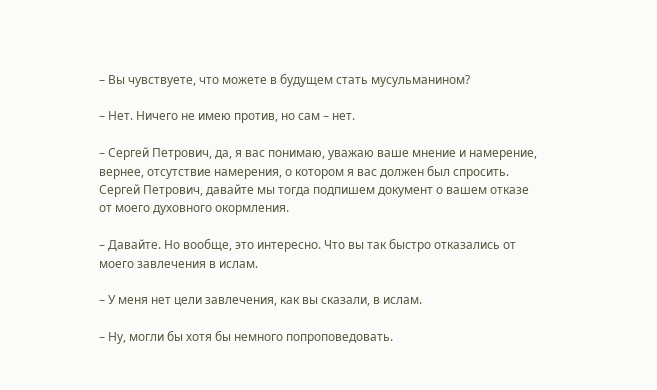– Вы чувствуете, что можете в будущем стать мусульманином?

– Нет. Ничего не имею против, но сам – нет.

– Сергей Петрович, да, я вас понимаю, уважаю ваше мнение и намерение, вернее, отсутствие намерения, о котором я вас должен был спросить. Сергей Петрович, давайте мы тогда подпишем документ о вашем отказе от моего духовного окормления.

– Давайте. Но вообще, это интересно. Что вы так быстро отказались от моего завлечения в ислам.

– У меня нет цели завлечения, как вы сказали, в ислам.

– Ну, могли бы хотя бы немного попроповедовать.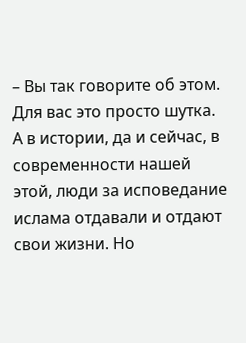– Вы так говорите об этом. Для вас это просто шутка. А в истории, да и сейчас, в современности нашей этой, люди за исповедание ислама отдавали и отдают свои жизни. Но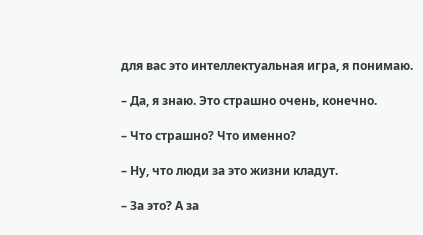для вас это интеллектуальная игра, я понимаю.

– Да, я знаю. Это страшно очень, конечно.

– Что страшно? Что именно?

– Ну, что люди за это жизни кладут.

– За это? А за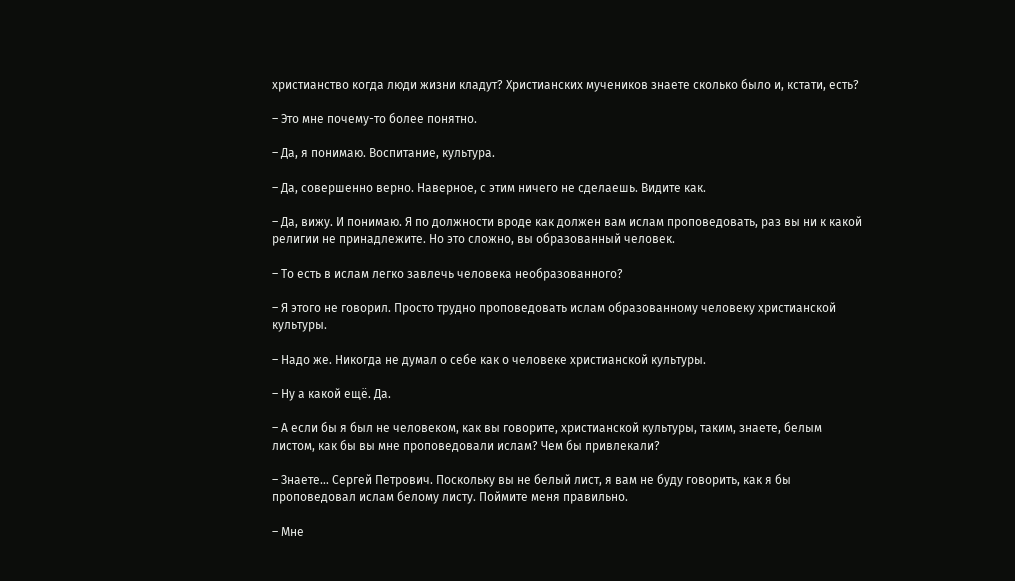христианство когда люди жизни кладут? Христианских мучеников знаете сколько было и, кстати, есть?

– Это мне почему-то более понятно.

– Да, я понимаю. Воспитание, культура.

– Да, совершенно верно. Наверное, с этим ничего не сделаешь. Видите как.

– Да, вижу. И понимаю. Я по должности вроде как должен вам ислам проповедовать, раз вы ни к какой религии не принадлежите. Но это сложно, вы образованный человек.

– То есть в ислам легко завлечь человека необразованного?

– Я этого не говорил. Просто трудно проповедовать ислам образованному человеку христианской культуры.

– Надо же. Никогда не думал о себе как о человеке христианской культуры.

– Ну а какой ещё. Да.

– А если бы я был не человеком, как вы говорите, христианской культуры, таким, знаете, белым листом, как бы вы мне проповедовали ислам? Чем бы привлекали?

– Знаете… Сергей Петрович. Поскольку вы не белый лист, я вам не буду говорить, как я бы проповедовал ислам белому листу. Поймите меня правильно.

– Мне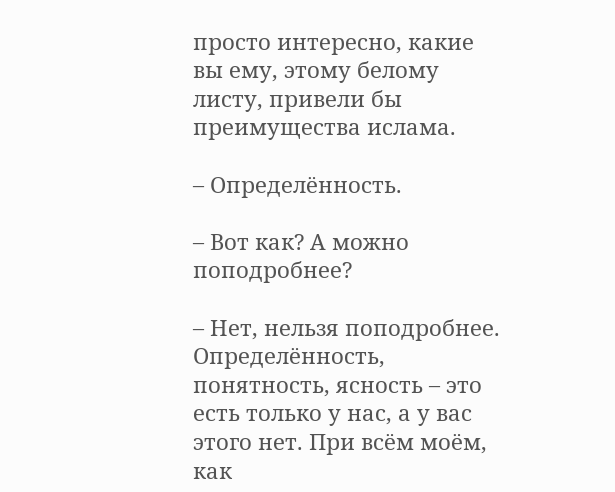просто интересно, какие вы ему, этому белому листу, привели бы преимущества ислама.

– Определённость.

– Вот как? А можно поподробнее?

– Нет, нельзя поподробнее. Определённость, понятность, ясность – это есть только у нас, а у вас этого нет. При всём моём, как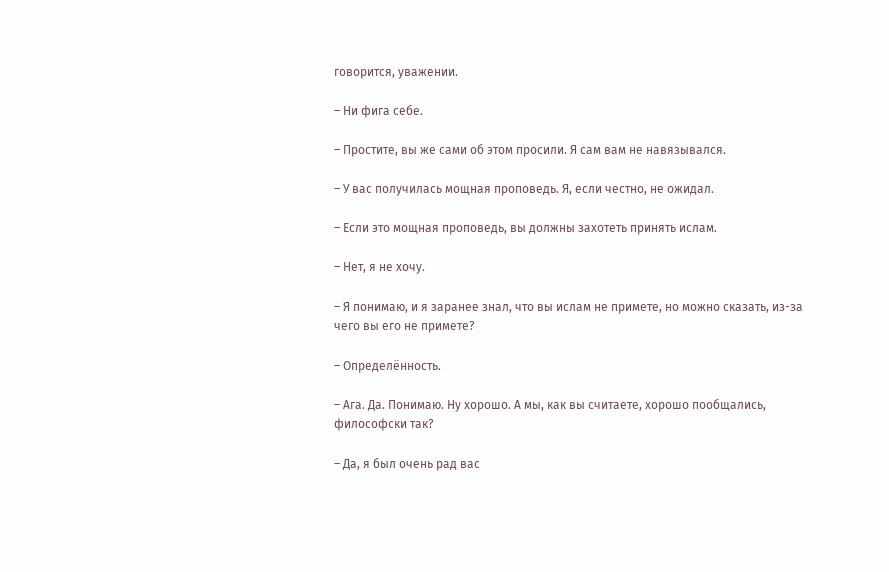говорится, уважении.

– Ни фига себе.

– Простите, вы же сами об этом просили. Я сам вам не навязывался.

– У вас получилась мощная проповедь. Я, если честно, не ожидал.

– Если это мощная проповедь, вы должны захотеть принять ислам.

– Нет, я не хочу.

– Я понимаю, и я заранее знал, что вы ислам не примете, но можно сказать, из-за чего вы его не примете?

– Определённость.

– Ага. Да. Понимаю. Ну хорошо. А мы, как вы считаете, хорошо пообщались, философски так?

– Да, я был очень рад вас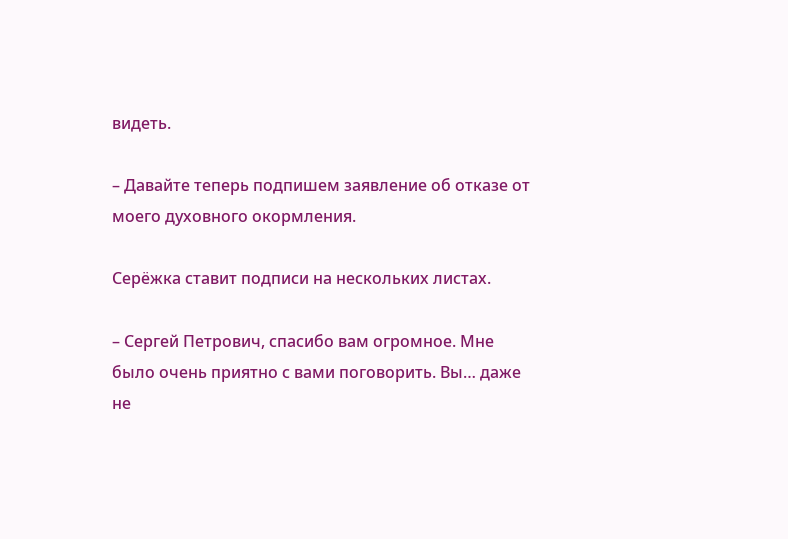видеть.

– Давайте теперь подпишем заявление об отказе от моего духовного окормления.

Серёжка ставит подписи на нескольких листах.

– Сергей Петрович, спасибо вам огромное. Мне было очень приятно с вами поговорить. Вы… даже не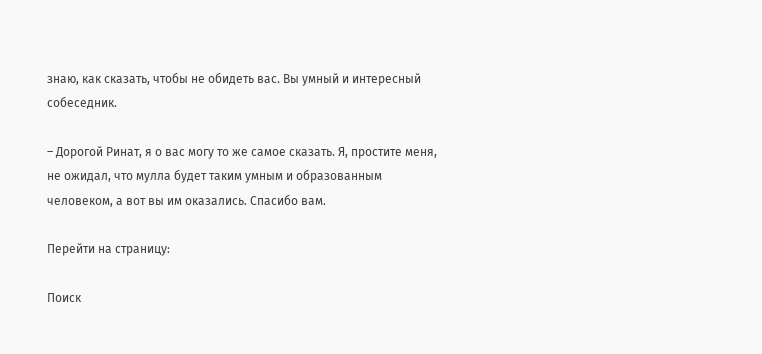знаю, как сказать, чтобы не обидеть вас. Вы умный и интересный собеседник.

– Дорогой Ринат, я о вас могу то же самое сказать. Я, простите меня, не ожидал, что мулла будет таким умным и образованным человеком, а вот вы им оказались. Спасибо вам.

Перейти на страницу:

Поиск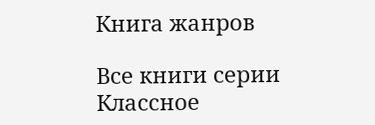Книга жанров

Все книги серии Классное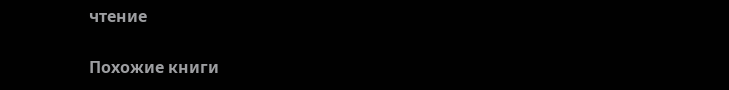чтение

Похожие книги